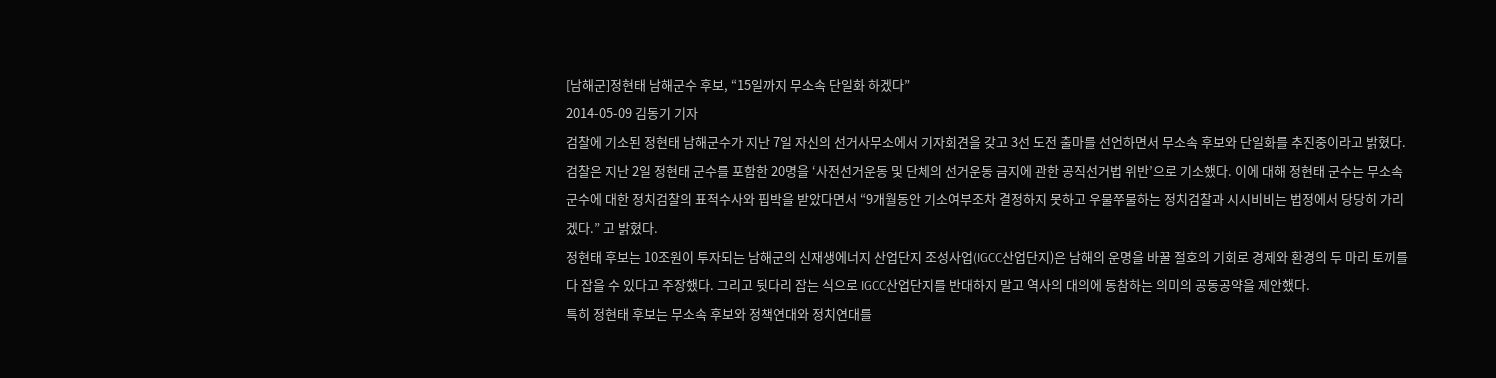[남해군]정현태 남해군수 후보, “15일까지 무소속 단일화 하겠다”
2014-05-09 김동기 기자
검찰에 기소된 정현태 남해군수가 지난 7일 자신의 선거사무소에서 기자회견을 갖고 3선 도전 출마를 선언하면서 무소속 후보와 단일화를 추진중이라고 밝혔다.
검찰은 지난 2일 정현태 군수를 포함한 20명을 ‘사전선거운동 및 단체의 선거운동 금지에 관한 공직선거법 위반’으로 기소했다. 이에 대해 정현태 군수는 무소속 군수에 대한 정치검찰의 표적수사와 핍박을 받았다면서 “9개월동안 기소여부조차 결정하지 못하고 우물쭈물하는 정치검찰과 시시비비는 법정에서 당당히 가리겠다.” 고 밝혔다.
정현태 후보는 10조원이 투자되는 남해군의 신재생에너지 산업단지 조성사업(IGCC산업단지)은 남해의 운명을 바꿀 절호의 기회로 경제와 환경의 두 마리 토끼를 다 잡을 수 있다고 주장했다. 그리고 뒷다리 잡는 식으로 IGCC산업단지를 반대하지 말고 역사의 대의에 동참하는 의미의 공동공약을 제안했다.
특히 정현태 후보는 무소속 후보와 정책연대와 정치연대를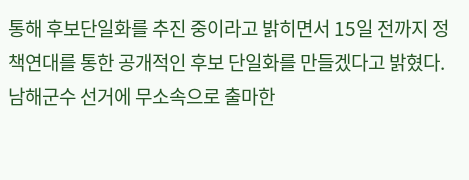통해 후보단일화를 추진 중이라고 밝히면서 15일 전까지 정책연대를 통한 공개적인 후보 단일화를 만들겠다고 밝혔다.
남해군수 선거에 무소속으로 출마한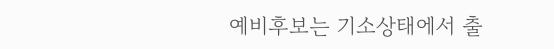예비후보는 기소상태에서 출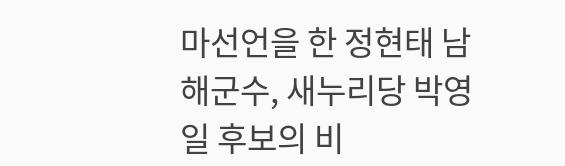마선언을 한 정현태 남해군수, 새누리당 박영일 후보의 비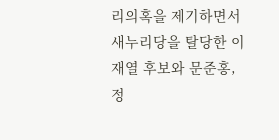리의혹을 제기하면서 새누리당을 탈당한 이재열 후보와 문준홍, 정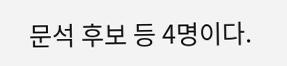문석 후보 등 4명이다.